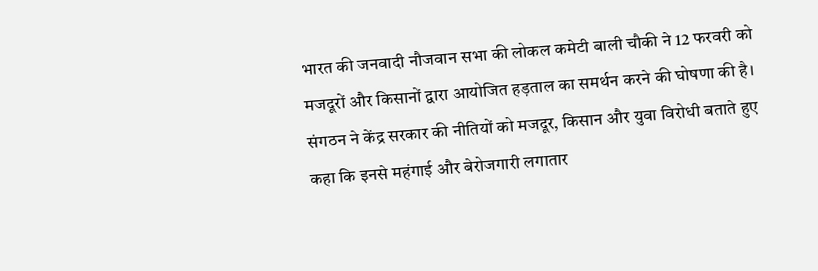भारत की जनवादी नौजवान सभा की लोकल कमेटी बाली चौकी ने 12 फरवरी को मजदूरों और किसानों द्वारा आयोजित हड़ताल का समर्थन करने की घोषणा की है। संगठन ने केंद्र सरकार की नीतियों को मजदूर, किसान और युवा विरोधी बताते हुए कहा कि इनसे महंगाई और बेरोजगारी लगातार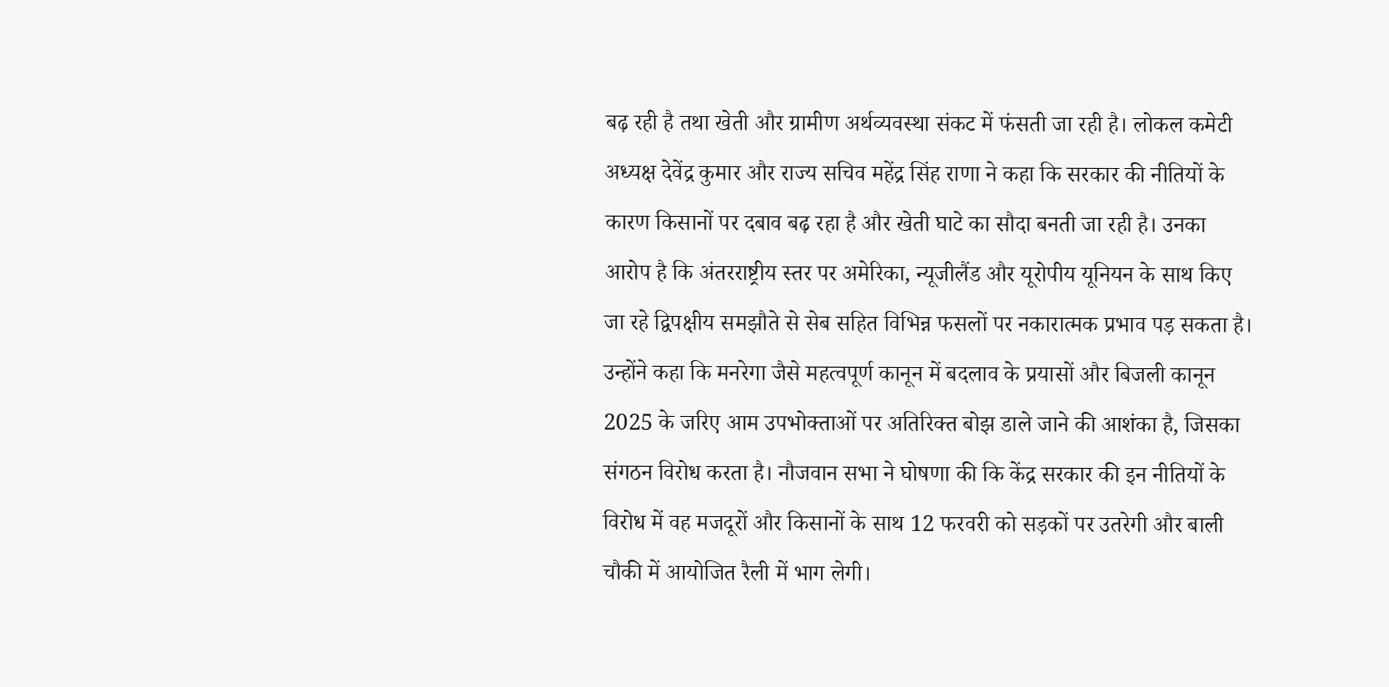बढ़ रही है तथा खेती और ग्रामीण अर्थव्यवस्था संकट में फंसती जा रही है। लोकल कमेटी अध्यक्ष देवेंद्र कुमार और राज्य सचिव महेंद्र सिंह राणा ने कहा कि सरकार की नीतियों के कारण किसानों पर दबाव बढ़ रहा है और खेती घाटे का सौदा बनती जा रही है। उनका आरोप है कि अंतरराष्ट्रीय स्तर पर अमेरिका, न्यूजीलैंड और यूरोपीय यूनियन के साथ किए जा रहे द्विपक्षीय समझौते से सेब सहित विभिन्न फसलों पर नकारात्मक प्रभाव पड़ सकता है। उन्होंने कहा कि मनरेगा जैसे महत्वपूर्ण कानून में बदलाव के प्रयासों और बिजली कानून 2025 के जरिए आम उपभोक्ताओं पर अतिरिक्त बोझ डाले जाने की आशंका है, जिसका संगठन विरोध करता है। नौजवान सभा ने घोषणा की कि केंद्र सरकार की इन नीतियों के विरोध में वह मजदूरों और किसानों के साथ 12 फरवरी को सड़कों पर उतरेगी और बाली चौकी में आयोजित रैली में भाग लेगी।